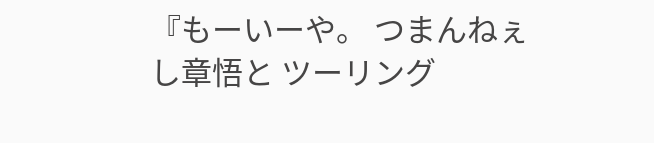『もーいーや。 つまんねぇし章悟と ツーリング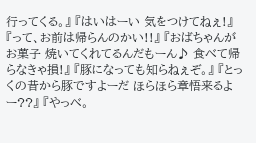行ってくる。』 『はいはーい 気をつけてねぇ!』 『って、お前は帰らんのかい!!』 『おばちゃんがお菓子 焼いてくれてるんだもーん♪ 食べて帰らなきゃ損!』 『豚になっても知らねぇぞ。』 『とっくの昔から豚ですよーだ ほらほら章悟来るよー??』 『やっべ。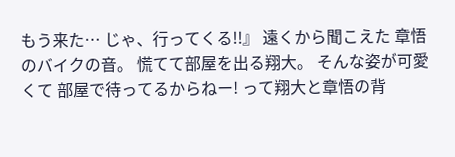もう来た… じゃ、行ってくる!!』 遠くから聞こえた 章悟のバイクの音。 慌てて部屋を出る翔大。 そんな姿が可愛くて 部屋で待ってるからねー! って翔大と章悟の背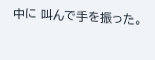中に 叫んで手を振った。